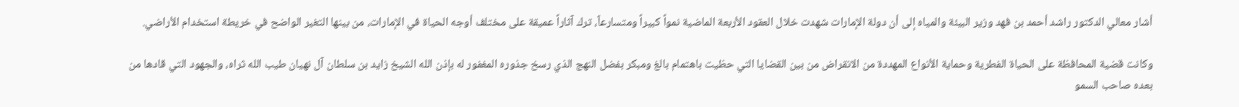أشار معالي الدكتور راشد أحمد بن فهد وزير البيئة والمياه إلى أن دولة الإمارات شهدت خلال العقود الأربعة الماضية نمواً كبيراً ومتسارعاً، ترك آثاراً عميقة على مختلف أوجه الحياة في الإمارات، من بينها التغير الواضح في خريطة استخدام الأراضي.

وكانت قضية المحافظة على الحياة الفطرية وحماية الأنواع المهددة من الانقراض من بين القضايا التي حظيت باهتمام بالغ ومبكر بفضل النهج الذي رسخ جذوره المغفور له بإذن الله الشيخ زايد بن سلطان آل نهيان طيب الله ثراه، والجهود التي قادها من بعده صاحب السمو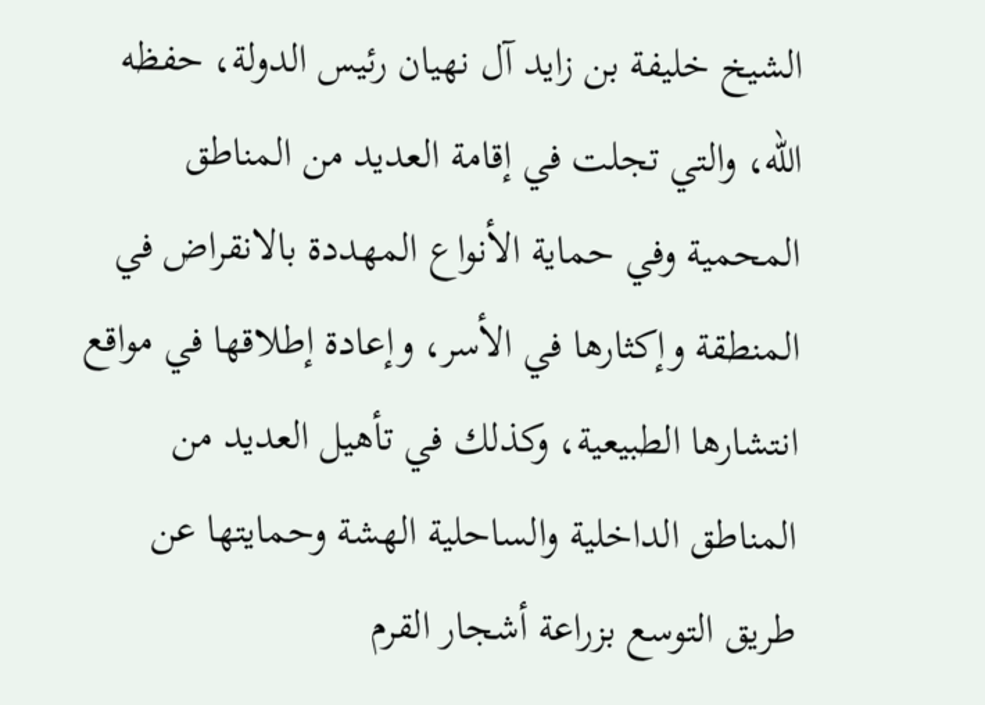الشيخ خليفة بن زايد آل نهيان رئيس الدولة، حفظه الله، والتي تجلت في إقامة العديد من المناطق المحمية وفي حماية الأنواع المهددة بالانقراض في المنطقة وإكثارها في الأسر، وإعادة إطلاقها في مواقع انتشارها الطبيعية، وكذلك في تأهيل العديد من المناطق الداخلية والساحلية الهشة وحمايتها عن طريق التوسع بزراعة أشجار القرم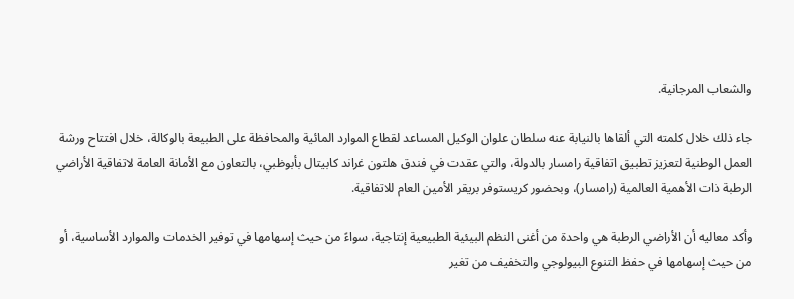والشعاب المرجانية.

جاء ذلك خلال كلمته التي ألقاها بالنيابة عنه سلطان علوان الوكيل المساعد لقطاع الموارد المائية والمحافظة على الطبيعة بالوكالة، خلال افتتاح ورشة العمل الوطنية لتعزيز تطبيق اتفاقية رامسار بالدولة، والتي عقدت في فندق هلتون غراند كابيتال بأبوظبي، بالتعاون مع الأمانة العامة لاتفاقية الأراضي الرطبة ذات الأهمية العالمية (رامسار)، وبحضور كريستوفر بريقر الأمين العام للاتفاقية.

وأكد معاليه أن الأراضي الرطبة هي واحدة من أغنى النظم البيئية الطبيعية إنتاجية، سواءً من حيث إسهامها في توفير الخدمات والموارد الأساسية، أو من حيث إسهامها في حفظ التنوع البيولوجي والتخفيف من تغير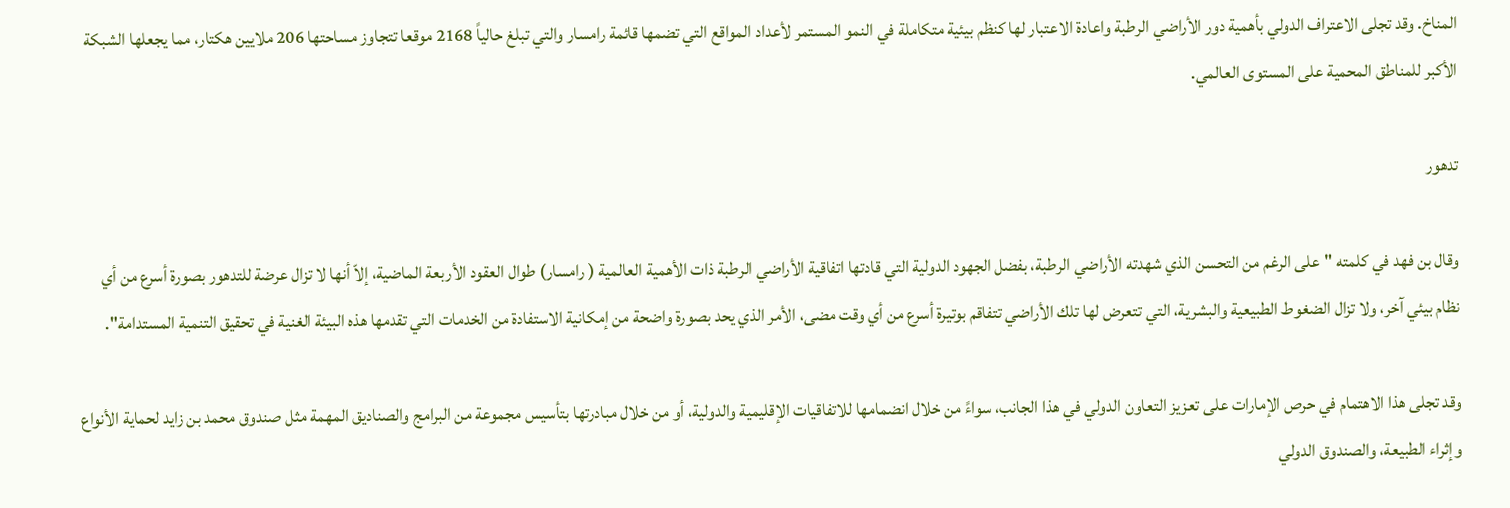المناخ. وقد تجلى الاعتراف الدولي بأهمية دور الأراضي الرطبة واعادة الاعتبار لها كنظم بيئية متكاملة في النمو المستمر لأعداد المواقع التي تضمها قائمة رامسار والتي تبلغ حالياً 2168 موقعا تتجاوز مساحتها 206 ملايين هكتار، مما يجعلها الشبكة الأكبر للمناطق المحمية على المستوى العالمي.

تدهور

وقال بن فهد في كلمته "على الرغم من التحسن الذي شهدته الأراضي الرطبة، بفضل الجهود الدولية التي قادتها اتفاقية الأراضي الرطبة ذات الأهمية العالمية ( رامسار) طوال العقود الأربعة الماضية، إلاّ أنها لا تزال عرضة للتدهور بصورة أسرع من أي نظام بيئي آخر، ولا تزال الضغوط الطبيعية والبشرية، التي تتعرض لها تلك الأراضي تتفاقم بوتيرة أسرع من أي وقت مضى، الأمر الذي يحد بصورة واضحة من إمكانية الاستفادة من الخدمات التي تقدمها هذه البيئة الغنية في تحقيق التنمية المستدامة".

وقد تجلى هذا الاهتمام في حرص الإمارات على تعزيز التعاون الدولي في هذا الجانب، سواءً من خلال انضمامها للاتفاقيات الإقليمية والدولية، أو من خلال مبادرتها بتأسيس مجموعة من البرامج والصناديق المهمة مثل صندوق محمد بن زايد لحماية الأنواع وإثراء الطبيعة، والصندوق الدولي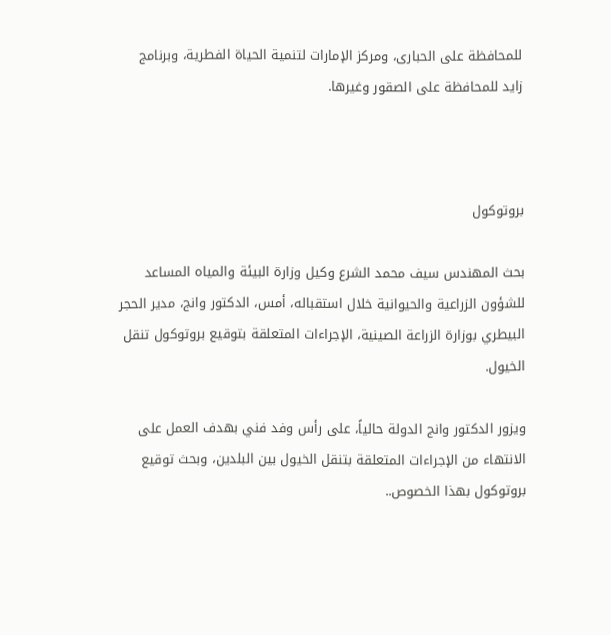للمحافظة على الحبارى، ومركز الإمارات لتنمية الحياة الفطرية، وبرنامج زايد للمحافظة على الصقور وغيرها.



بروتوكول

بحث المهندس سيف محمد الشرع وكيل وزارة البيئة والمياه المساعد للشؤون الزراعية والحيوانية خلال استقباله، أمس، الدكتور وانج، مدير الحجر البيطري بوزارة الزراعة الصينية، الإجراءات المتعلقة بتوقيع بروتوكول تنقل الخيول.

ويزور الدكتور وانج الدولة حالياً، على رأس وفد فني بهدف العمل على الانتهاء من الإجراءات المتعلقة بتنقل الخيول بين البلدين، وبحث توقيع بروتوكول بهذا الخصوص..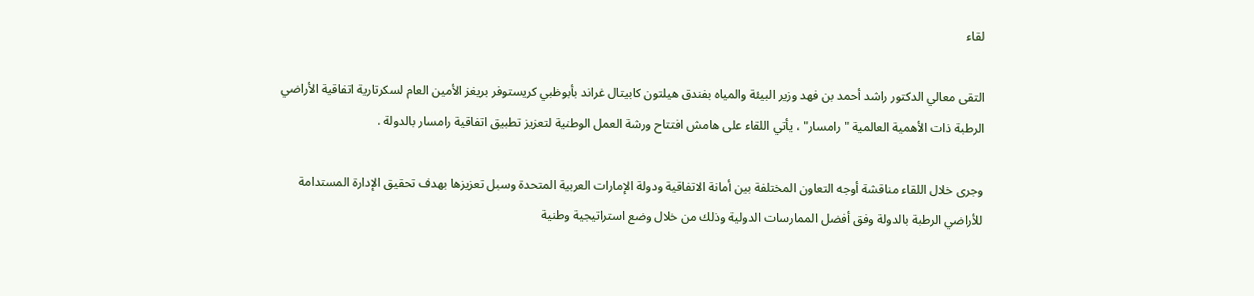لقاء

التقى معالي الدكتور راشد أحمد بن فهد وزير البيئة والمياه بفندق هيلتون كابيتال غراند بأبوظبي كريستوفر بريغز الأمين العام لسكرتارية اتفاقية الأراضي الرطبة ذات الأهمية العالمية " رامسار" ، يأتي اللقاء على هامش افتتاح ورشة العمل الوطنية لتعزيز تطبيق اتفاقية رامسار بالدولة .

وجرى خلال اللقاء مناقشة أوجه التعاون المختلفة بين أمانة الاتفاقية ودولة الإمارات العربية المتحدة وسبل تعزيزها بهدف تحقيق الإدارة المستدامة للأراضي الرطبة بالدولة وفق أفضل الممارسات الدولية وذلك من خلال وضع استراتيجية وطنية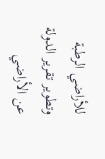للأراضي الرطبة وتطوير تقرير الدولة عن الأراضي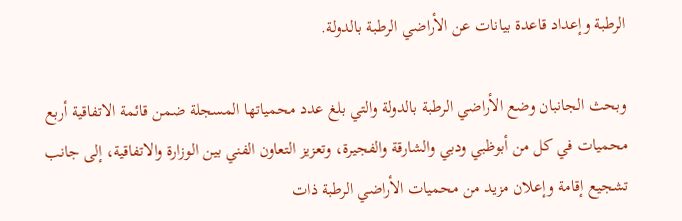الرطبة وإعداد قاعدة بيانات عن الأراضي الرطبة بالدولة.

وبحث الجانبان وضع الأراضي الرطبة بالدولة والتي بلغ عدد محمياتها المسجلة ضمن قائمة الاتفاقية أربع محميات في كل من أبوظبي ودبي والشارقة والفجيرة، وتعزيز التعاون الفني بين الوزارة والاتفاقية، إلى جانب تشجيع إقامة وإعلان مزيد من محميات الأراضي الرطبة ذات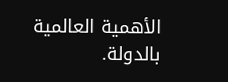الأهمية العالمية بالدولة.